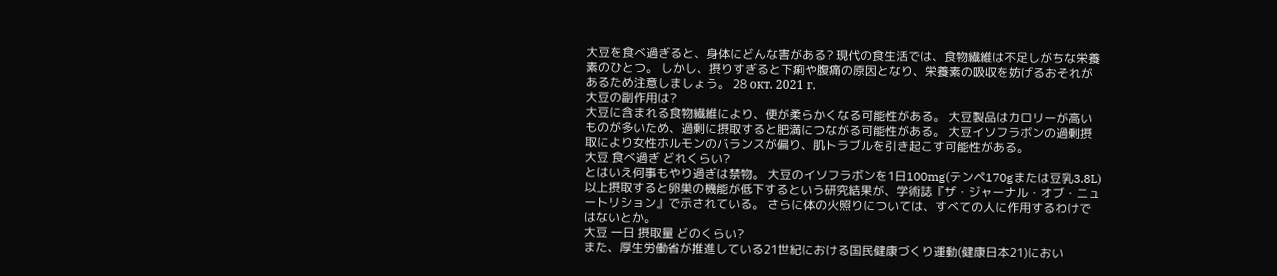大豆を食べ過ぎると、身体にどんな害がある? 現代の食生活では、食物繊維は不足しがちな栄養素のひとつ。 しかし、摂りすぎると下痢や腹痛の原因となり、栄養素の吸収を妨げるおそれがあるため注意しましょう。 28 окт. 2021 г.
大豆の副作用は?
大豆に含まれる食物繊維により、便が柔らかくなる可能性がある。 大豆製品はカロリーが高いものが多いため、過剰に摂取すると肥満につながる可能性がある。 大豆イソフラボンの過剰摂取により女性ホルモンのバランスが偏り、肌トラブルを引き起こす可能性がある。
大豆 食べ過ぎ どれくらい?
とはいえ何事もやり過ぎは禁物。 大豆のイソフラボンを1日100mg(テンペ170gまたは豆乳3.8L)以上摂取すると卵巣の機能が低下するという研究結果が、学術誌『ザ・ジャーナル・オブ・ニュートリション』で示されている。 さらに体の火照りについては、すべての人に作用するわけではないとか。
大豆 一日 摂取量 どのくらい?
また、厚生労働省が推進している21世紀における国民健康づくり運動(健康日本21)におい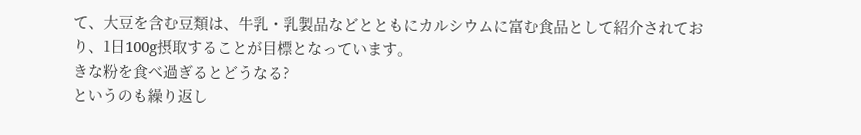て、大豆を含む豆類は、牛乳・乳製品などとともにカルシウムに富む食品として紹介されており、1日100g摂取することが目標となっています。
きな粉を食べ過ぎるとどうなる?
というのも繰り返し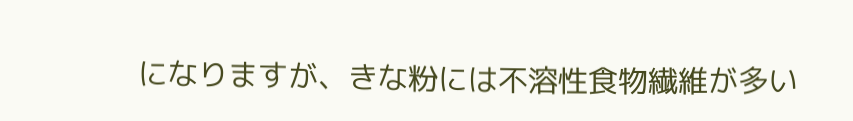になりますが、きな粉には不溶性食物繊維が多い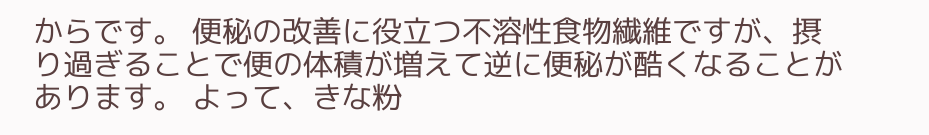からです。 便秘の改善に役立つ不溶性食物繊維ですが、摂り過ぎることで便の体積が増えて逆に便秘が酷くなることがあります。 よって、きな粉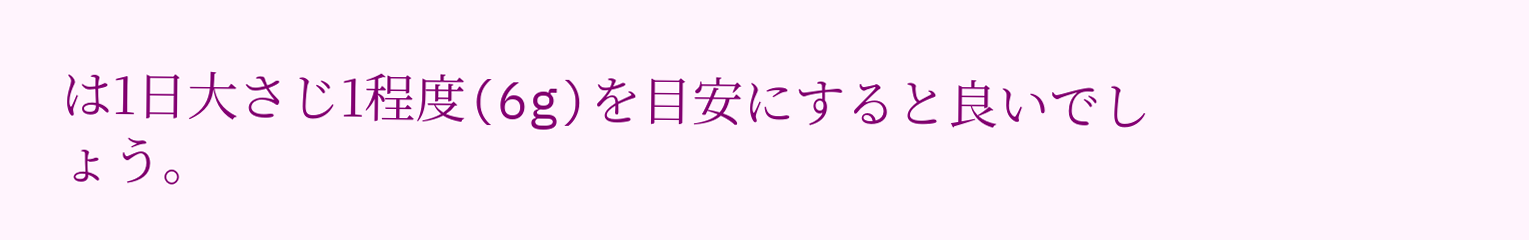は1日大さじ1程度(6g)を目安にすると良いでしょう。